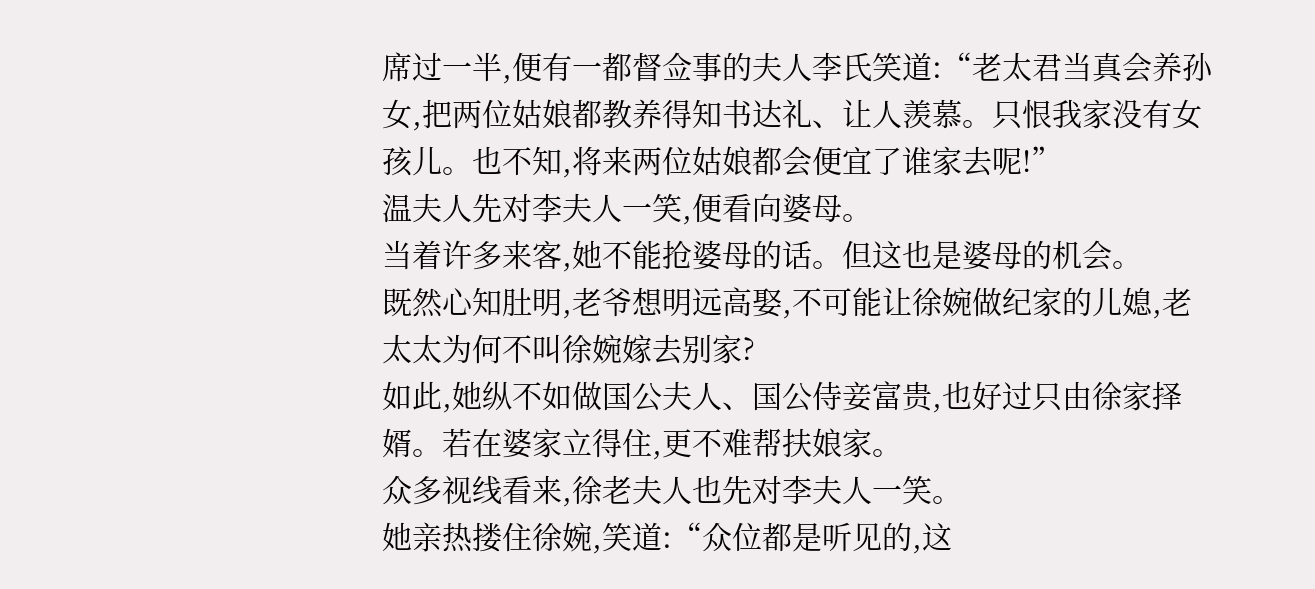席过一半,便有一都督佥事的夫人李氏笑道:“老太君当真会养孙女,把两位姑娘都教养得知书达礼、让人羡慕。只恨我家没有女孩儿。也不知,将来两位姑娘都会便宜了谁家去呢!”
温夫人先对李夫人一笑,便看向婆母。
当着许多来客,她不能抢婆母的话。但这也是婆母的机会。
既然心知肚明,老爷想明远高娶,不可能让徐婉做纪家的儿媳,老太太为何不叫徐婉嫁去别家?
如此,她纵不如做国公夫人、国公侍妾富贵,也好过只由徐家择婿。若在婆家立得住,更不难帮扶娘家。
众多视线看来,徐老夫人也先对李夫人一笑。
她亲热搂住徐婉,笑道:“众位都是听见的,这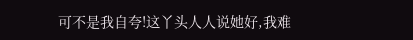可不是我自夸!这丫头人人说她好,我难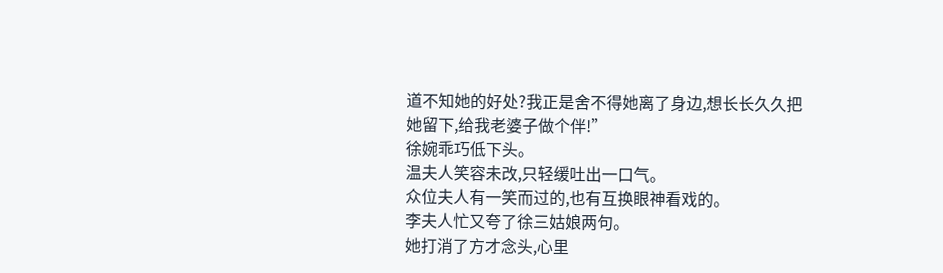道不知她的好处?我正是舍不得她离了身边,想长长久久把她留下,给我老婆子做个伴!”
徐婉乖巧低下头。
温夫人笑容未改,只轻缓吐出一口气。
众位夫人有一笑而过的,也有互换眼神看戏的。
李夫人忙又夸了徐三姑娘两句。
她打消了方才念头,心里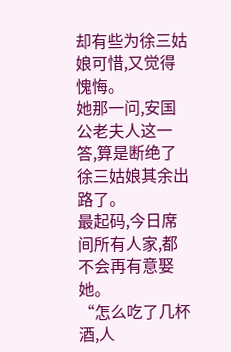却有些为徐三姑娘可惜,又觉得愧悔。
她那一问,安国公老夫人这一答,算是断绝了徐三姑娘其余出路了。
最起码,今日席间所有人家,都不会再有意娶她。
“怎么吃了几杯酒,人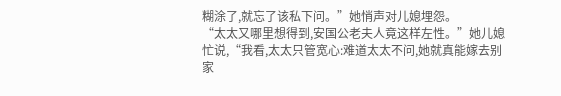糊涂了,就忘了该私下问。”她悄声对儿媳埋怨。
“太太又哪里想得到,安国公老夫人竟这样左性。”她儿媳忙说,“我看,太太只管宽心:难道太太不问,她就真能嫁去别家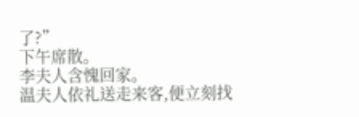了?”
下午席散。
李夫人含愧回家。
温夫人依礼送走来客,便立刻找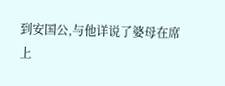到安国公,与他详说了婆母在席上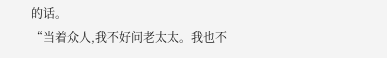的话。
“当着众人,我不好问老太太。我也不